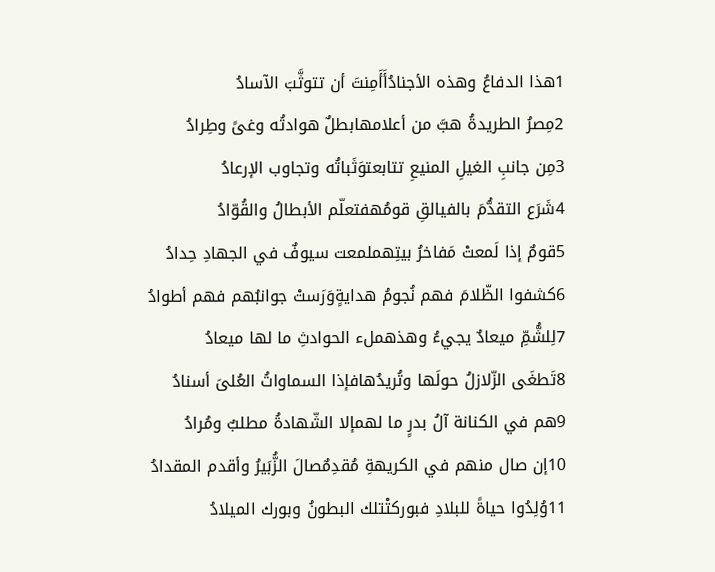1هذا الدفاعُ وهذه الأجنادُأَأَمِنتَ أن تتوثَّبَ الآسادُ
2مِصرُ الطريدةُ هبَّ من أعلامهابطلٌ هوادتُه وغىً وطِرادُ
3مِن جانبِ الغيلِ المنيعِ تتابعتوَثَباتُه وتجاوب الإرعادُ
4شَرَع التقدُّمَ بالفيالقِ قومُهفتعلّم الأبطالُ والقُوّادُ
5قومٌ إذا لَمعتْ مَفاخرُ بيتِهملمعت سيوفٌ في الجهادِ حِدادُ
6كشفوا الظّلامَ فهم نُجومُ هدايةٍوَرَستْ جوانبُهم فهم أطوادُ
7لِلشُّمِّ ميعادٌ يجيءُ وهذهملء الحوادثِ ما لها ميعادُ
8تَطغَى الزّلازلُ حولَها وتُريدُهافإذا السماواتُ العُلىَ أسنادُ
9هم في الكنانة آلُ بدرٍ ما لهمإلا الشّهادةُ مطلبٌ ومُرادُ
10إن صال منهم في الكريهةِ مُقدِمٌصالَ الزُّبَيرُ وأقدم المقدادُ
11وُلِدُوا حياةً للبلادِ فبوركتْتلك البطونُ وبورك الميلادُ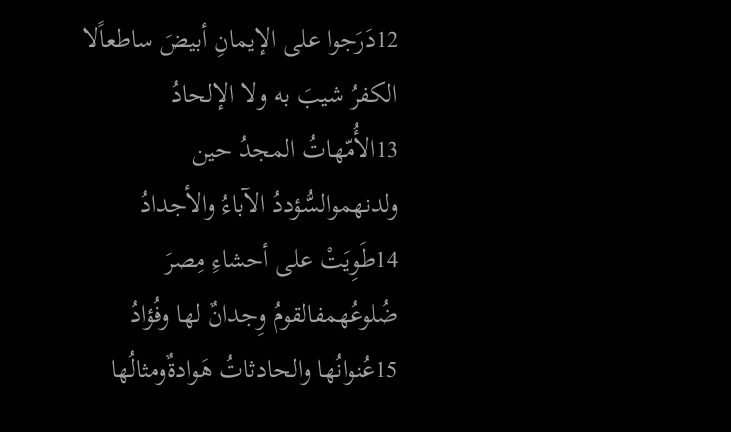12دَرَجوا على الإيمانِ أبيضَ ساطعاًلا الكفرُ شيبَ به ولا الإلحادُ
13الأُمّهاتُ المجدُ حين ولدنهموالسُّؤددُ الآباءُ والأجدادُ
14طَوِيَتْ على أحشاءِ مِصرَ ضُلوعُهمفالقومُ وِجدانٌ لها وفُؤادُ
15عُنوانُها والحادثاتُ هَوادةٌومثالُها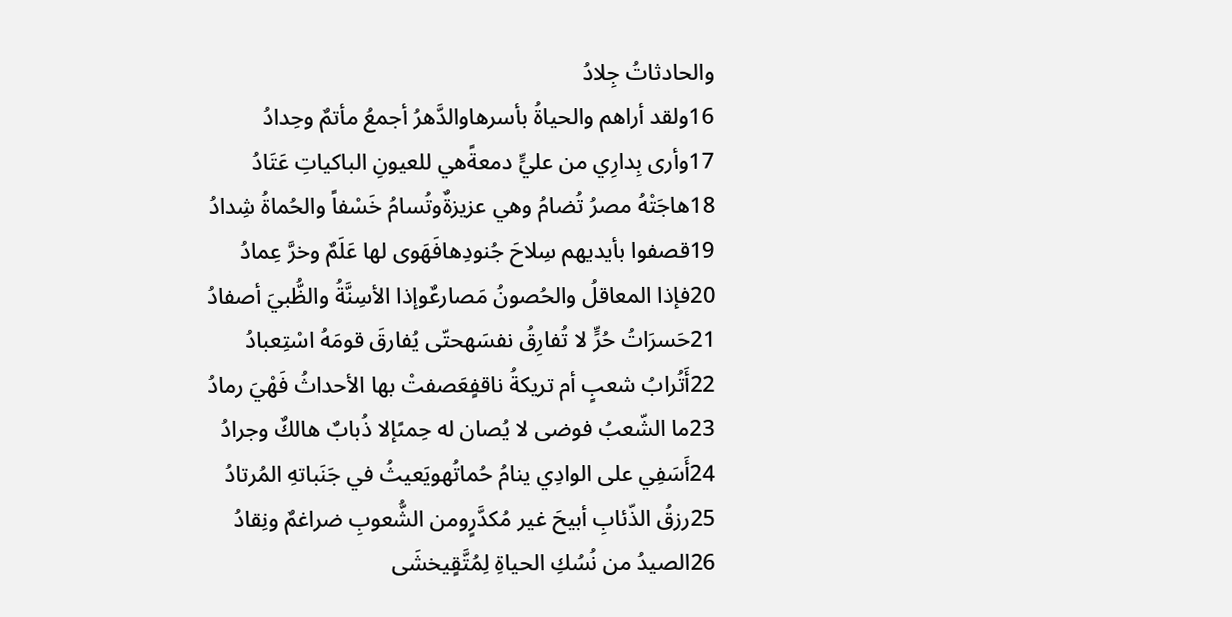والحادثاتُ جِلادُ
16ولقد أراهم والحياةُ بأسرهاوالدَّهرُ أجمعُ مأتمٌ وحِدادُ
17وأرى بِدارِي من عليٍّ دمعةًهي للعيونِ الباكياتِ عَتَادُ
18هاجَتْهُ مصرُ تُضامُ وهي عزيزةٌوتُسامُ خَسْفاً والحُماةُ شِدادُ
19قصفوا بأيديهم سِلاحَ جُنودِهافَهَوى لها عَلَمٌ وخرَّ عِمادُ
20فإذا المعاقلُ والحُصونُ مَصارعٌوإذا الأسِنَّةُ والظُّبيَ أصفادُ
21حَسرَاتُ حُرٍّ لا تُفارِقُ نفسَهحتّى يُفارقَ قومَهُ اسْتِعبادُ
22أَتُرابُ شعبٍ أم تريكةُ ناقفٍعَصفتْ بها الأحداثُ فَهْيَ رمادُ
23ما الشّعبُ فوضى لا يُصان له حِمىًإلا ذُبابٌ هالكٌ وجرادُ
24أَسَفِي على الوادِي ينامُ حُماتُهويَعيثُ في جَنَباتهِ المُرتادُ
25رزقُ الذّئابِ أبيحَ غير مُكدَّرٍومن الشُّعوبِ ضراغمٌ ونِقادُ
26الصيدُ من نُسُكِ الحياةِ لِمُتَّقٍيخشَى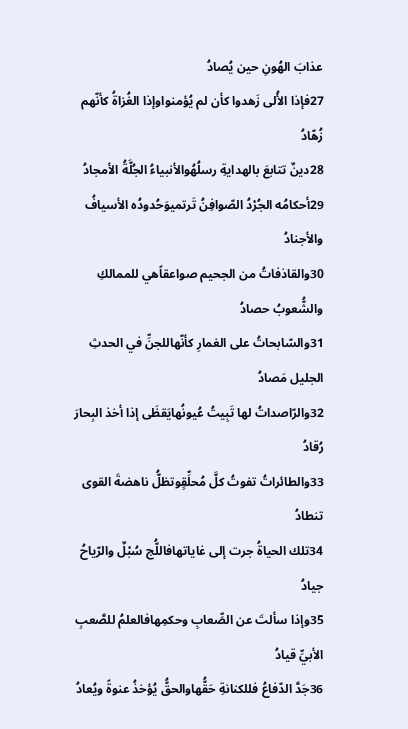عذابَ الهُونِ حين يُصادُ
27فإذا الأُلى زَهدوا كأن لم يُؤمنواوإذا الغُزاةُ كأنّهم زُهّادُ
28دينٌ تتابعَ بالهدايةِ رسلُهُوالأنبياءُ الجُلَّةُ الأمجادُ
29أحكامُه الجُرْدُ الصّوافِنُ تَرتميوَحُدودُه الأسيافُ والأجنادُ
30والقاذفاتُ من الجحيم صواعقاًهي للممالكِ والشُّعوبُ حصادُ
31والسّابحاتُ على الغمارِ كأنّهاللجنِّ في الحدثِ الجليل مَصادُ
32والرّاصداتُ لها تَبِيتُ عُيونُهايَقظَى إذا أخذ البِحارَ رُقادُ
33والطائراتُ تفوتُ كلَّ مُحلِّقٍوتظلُّ ناهضةَ القوى تنطادُ
34تلك الحياةُ جرت إلى غاياتهافاللُّج سُبْلٌ والرّياحُ جيادُ
35وإذا سألتَ عن الصِّعابِ وحكمِهافالعلمُ للصَّعبِ الأبيِّ قيادُ
36جَدَّ الدّفاعُ فللكنانةِ حَقُّهاوالحقُّ يُؤخذُ عنوةً ويُعادُ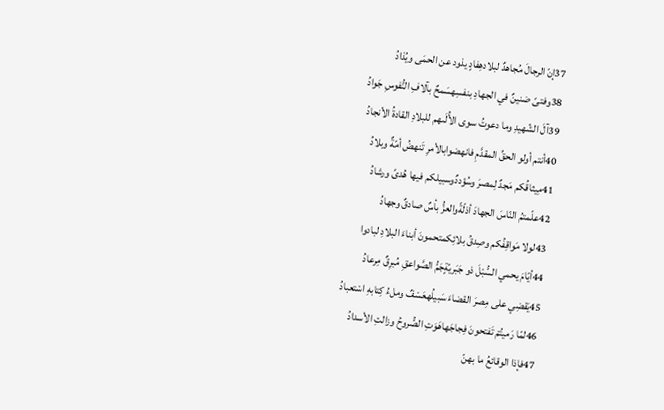37إنّ الرجالَ مُجاهدٌ لبلادهِفادٍ يذود عن الحمَى ويُذادُ
38وفتىً ضنينٌ في الجهادِ بنفسِهسَمحٌ بآلافِ النُّفوسِ جَوادُ
39آلَ الشّهيدِ وما دعوتُ سوى الأُلَىهم للبلادِ القادةُ الأنجادُ
40أنتم أولو الحقِّ المقدَّمِ فانهضوابالأمرِ تَنهضُ أمّةٌ وبلادُ
41مِيثاقُكم مَجدٌ لِمصرَ وسُؤددٌوسبيلكم فيها هُدىً ورشادُ
42علّمتمُ النّاسَ الجهادَ أذلّةًوالعزُّ بأسٌ صادقٌ وجهادُ
43لولا مَواقِفُكم وصِدقُ بلائِكمتحمونَ أبناءَ البلادِ لبادوا
44أيّامَ يحمي السُّبْلَ ذو جَبَريّةٍجَمُّ الصَّواعقِ مُبرِقٌ مِرعادُ
45يَقضِي على مِصرَ القضاءَ سَبيلُهعَسْفٌ وملءُ كِتابهِ اسْتعبادُ
46لمّا رَميتُمْ تَفتحونَ فِجاجَهاهَوَتِ الصُّروحُ وزالتِ الأسدادُ
47فإذا الوقائعُ ما بهنّ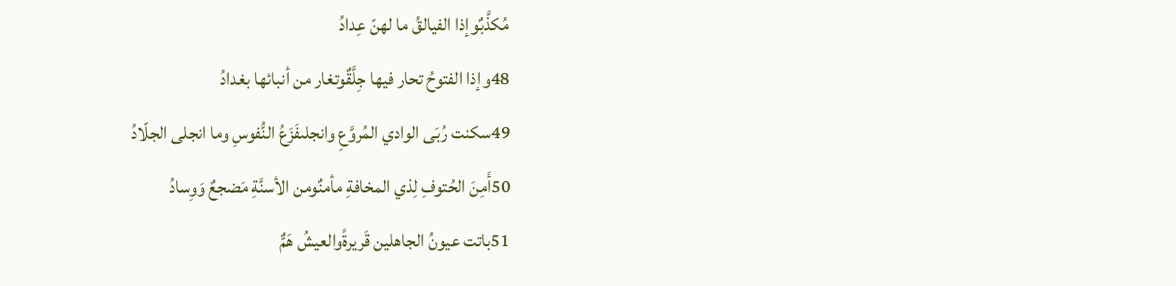مُكذَّبٌوإذا الفيالقُ ما لهنّ عِدادُ
48وإذا الفتوحُ تحار فيها جِلَّقٌوتغار من أنبائها بغدادُ
49سكنت رُبَى الوادي المُروَّعِ وانجلىفَزَعُ النُّفوسِ وما انجلى الجلّادُ
50أَمِنَ الحُتوفِ لِذي المخافةِ مأمنٌومن الأسنَّةِ مَضجعٌ وَوِسادُ
51باتت عيونُ الجاهلين قَريرةًوالعيشُ هَمٌّ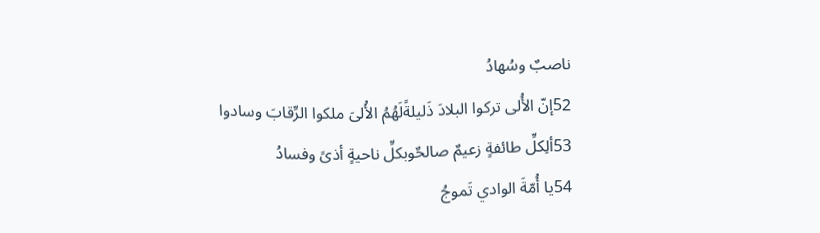ناصبٌ وسُهادُ
52إنّ الأُلى تركوا البلادَ ذَليلةًلَهُمُ الأُلىَ ملكوا الرِّقابَ وسادوا
53ألِكلِّ طائفةٍ زعيمٌ صالحٌوبكلِّ ناحيةٍ أذىً وفسادُ
54يا أُمّةَ الوادي تَموجُ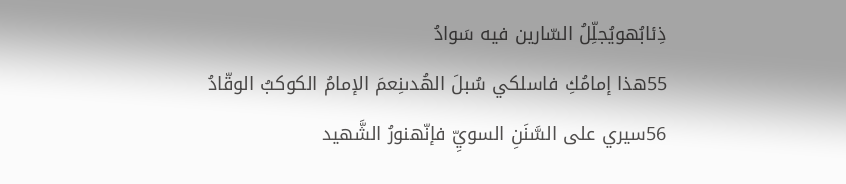ذِئابُهويُجلِّلُ السّارين فيه سَوادُ
55هذا إمامُكِ فاسلكي سُبلَ الهُدىنِعمَ الإمامُ الكوكبُ الوقّادُ
56سيري على السَّنَنِ السويِّ فإنّهنورُ الشَّهيد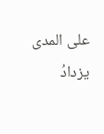على المدى يزدادُ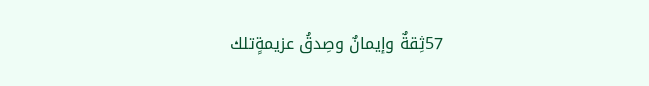57ثِقةٌ وإيمانٌ وصِدقُ عزيمةٍتلك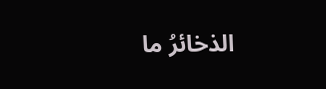الذخائرُ ما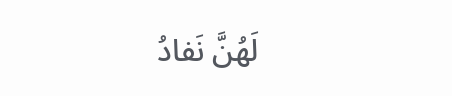لَهُنَّ نَفادُ